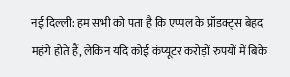नई दिल्ली: हम सभी को पता है कि एप्पल के प्रॉडक्ट्स बेहद महंगे होते हैं, लेकिन यदि कोई कंप्यूटर करोड़ों रुपयों में बिके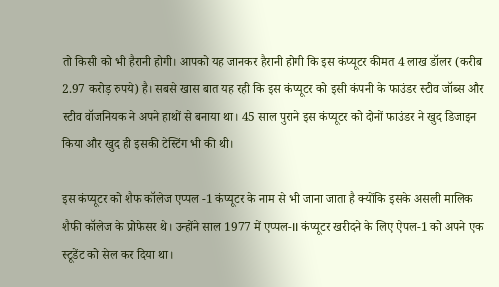तो किसी को भी हैरानी होगी। आपको यह जानकर हैरानी होगी कि इस कंप्यूटर कीमत 4 लाख डॉलर (करीब 2.97 करोड़ रुपये) है। सबसे खास बात यह रही कि इस कंप्यूटर को इसी कंपनी के फाउंडर स्टीव जॉब्स और स्टीव वॉजनियक ने अपने हाथों से बनाया था। 45 साल पुराने इस कंप्यूटर को दोनों फाउंडर ने खुद डिजाइन किया और खुद ही इसकी टेस्टिंग भी की थी।

इस कंप्यूटर को शैफ कॉलेज एप्पल -1 कंप्यूटर के नाम से भी जाना जाता है क्योंकि इसके असली मालिक शैफी कॉलेज के प्रोफेसर थे। उन्होंने साल 1977 में एप्पल-II कंप्यूटर खरीदने के लिए ऐपल-1 को अपने एक स्टूडेंट को सेल कर दिया था।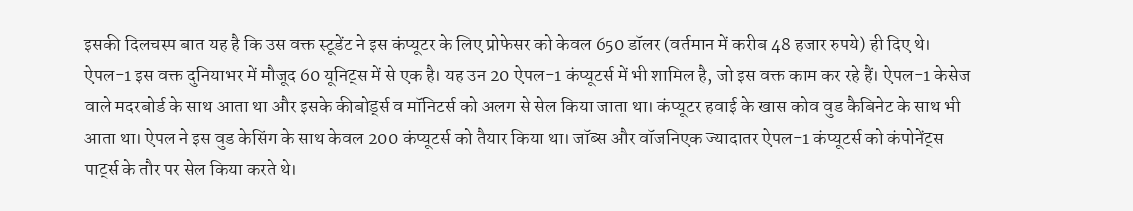इसकी दिलचस्प बात यह है कि उस वक्त स्टूडेंट ने इस कंप्यूटर के लिए प्रोफेसर को केवल 650 डॉलर (वर्तमान में करीब 48 हजार रुपये) ही दिए थे। ऐपल-1 इस वक्त दुनियाभर में मौजूद 60 यूनिट्स में से एक है। यह उन 20 ऐपल-1 कंप्यूटर्स में भी शामिल है, जो इस वक्त काम कर रहे हैं। ऐपल-1 केसेज वाले मदरबोर्ड के साथ आता था और इसके कीबोर्ड्स व मॉनिटर्स को अलग से सेल किया जाता था। कंप्यूटर हवाई के खास कोव वुड कैबिनेट के साथ भी आता था। ऐपल ने इस वुड केसिंग के साथ केवल 200 कंप्यूटर्स को तैयार किया था। जॉब्स और वॉजनिएक ज्यादातर ऐपल-1 कंप्यूटर्स को कंपोनेंट्स पार्ट्स के तौर पर सेल किया करते थे।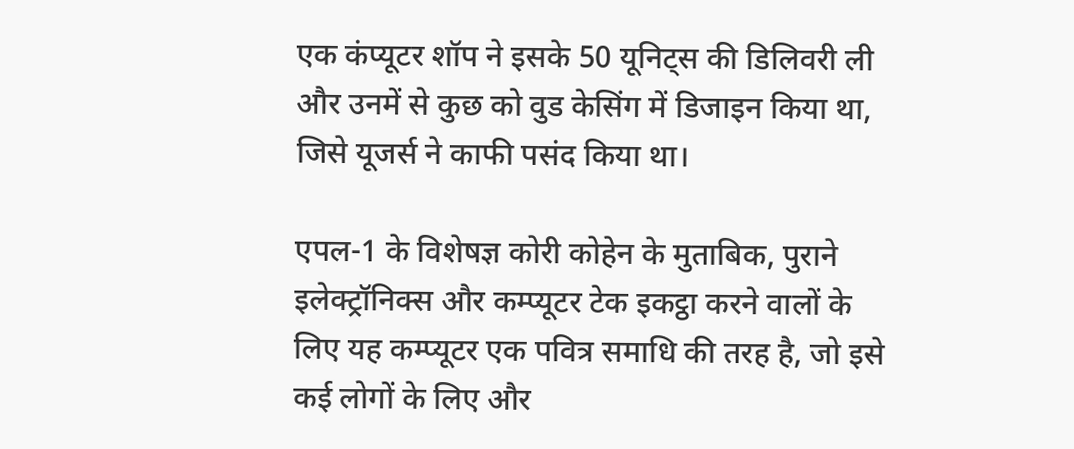एक कंप्यूटर शॉप ने इसके 50 यूनिट्स की डिलिवरी ली और उनमें से कुछ को वुड केसिंग में डिजाइन किया था, जिसे यूजर्स ने काफी पसंद किया था।

एपल-1 के विशेषज्ञ कोरी कोहेन के मुताबिक, पुराने इलेक्ट्रॉनिक्स और कम्प्यूटर टेक इकट्ठा करने वालों के लिए यह कम्प्यूटर एक पवित्र समाधि की तरह है, जो इसे कई लोगों के लिए और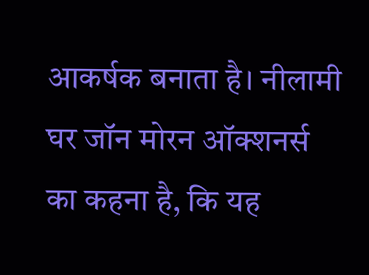आकर्षक बनाता है। नीलामी घर जॉन मोरन ऑक्शनर्स का कहना है, कि यह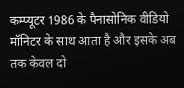कम्प्यूटर 1986 के पैनासोनिक वीडियो मॉनिटर के साथ आता है और इसके अब तक केवल दो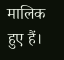मालिक हुए हैं।